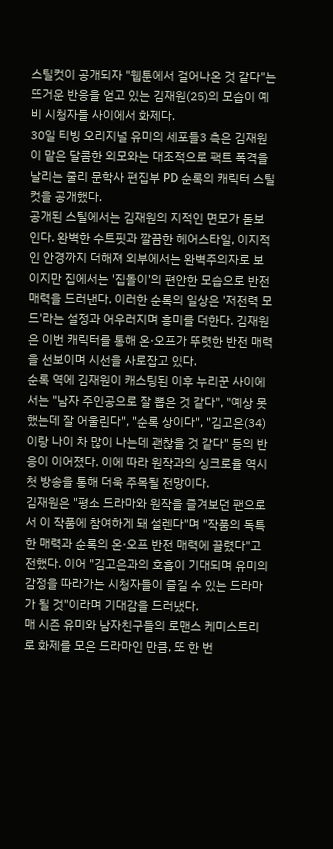스틸컷이 공개되자 "웹툰에서 걸어나온 것 같다"는 뜨거운 반응을 얻고 있는 김재원(25)의 모습이 예비 시청자들 사이에서 화제다.
30일 티빙 오리지널 유미의 세포들3 측은 김재원이 맡은 달콤한 외모와는 대조적으로 팩트 폭격을 날리는 줄리 문학사 편집부 PD 순록의 캐릭터 스틸컷을 공개했다.
공개된 스틸에서는 김재원의 지적인 면모가 돋보인다. 완벽한 수트핏과 깔끔한 헤어스타일, 이지적인 안경까지 더해져 외부에서는 완벽주의자로 보이지만 집에서는 '집돌이'의 편안한 모습으로 반전 매력을 드러낸다. 이러한 순록의 일상은 '저전력 모드'라는 설정과 어우러지며 흥미를 더한다. 김재원은 이번 캐릭터를 통해 온·오프가 뚜렷한 반전 매력을 선보이며 시선을 사로잡고 있다.
순록 역에 김재원이 캐스팅된 이후 누리꾼 사이에서는 "남자 주인공으로 잘 뽑은 것 같다", "예상 못했는데 잘 어울린다", "순록 상이다", "김고은(34)이랑 나이 차 많이 나는데 괜찮을 것 같다" 등의 반응이 이어졌다. 이에 따라 원작과의 싱크로율 역시 첫 방송을 통해 더욱 주목될 전망이다.
김재원은 "평소 드라마와 원작을 즐겨보던 팬으로서 이 작품에 참여하게 돼 설렌다"며 "작품의 독특한 매력과 순록의 온·오프 반전 매력에 끌렸다"고 전했다. 이어 "김고은과의 호흡이 기대되며 유미의 감정을 따라가는 시청자들이 즐길 수 있는 드라마가 될 것"이라며 기대감을 드러냈다.
매 시즌 유미와 남자친구들의 로맨스 케미스트리로 화제를 모은 드라마인 만큼, 또 한 번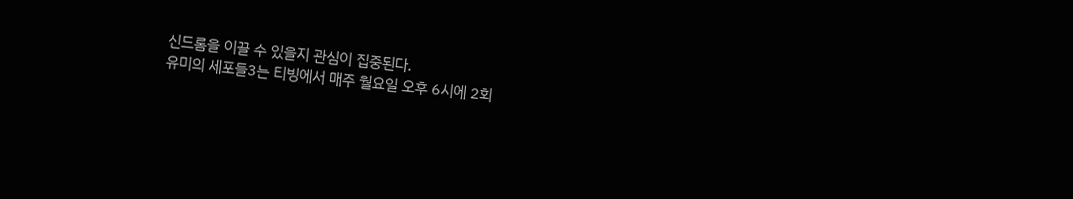신드롬을 이끌 수 있을지 관심이 집중된다.
유미의 세포들3는 티빙에서 매주 월요일 오후 6시에 2회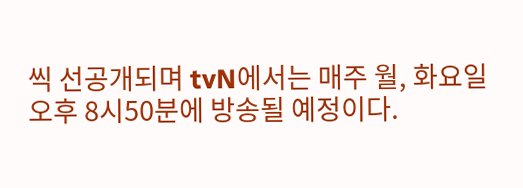씩 선공개되며 tvN에서는 매주 월, 화요일 오후 8시50분에 방송될 예정이다.